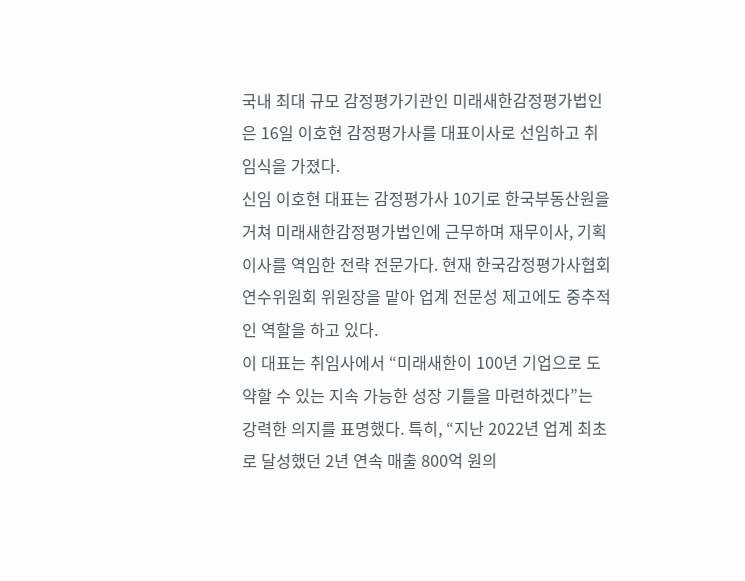국내 최대 규모 감정평가기관인 미래새한감정평가법인은 16일 이호현 감정평가사를 대표이사로 선임하고 취임식을 가졌다.
신임 이호현 대표는 감정평가사 10기로 한국부동산원을 거쳐 미래새한감정평가법인에 근무하며 재무이사, 기획이사를 역임한 전략 전문가다. 현재 한국감정평가사협회 연수위원회 위원장을 맡아 업계 전문성 제고에도 중추적인 역할을 하고 있다.
이 대표는 취임사에서 “미래새한이 100년 기업으로 도약할 수 있는 지속 가능한 성장 기틀을 마련하겠다”는 강력한 의지를 표명했다. 특히, “지난 2022년 업계 최초로 달성했던 2년 연속 매출 800억 원의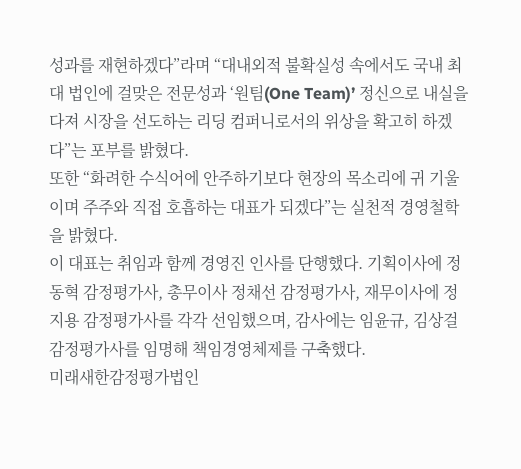성과를 재현하겠다”라며 “대내외적 불확실성 속에서도 국내 최대 법인에 걸맞은 전문성과 ‘원팀(One Team)’ 정신으로 내실을 다져 시장을 선도하는 리딩 컴퍼니로서의 위상을 확고히 하겠다”는 포부를 밝혔다.
또한 “화려한 수식어에 안주하기보다 현장의 목소리에 귀 기울이며 주주와 직접 호흡하는 대표가 되겠다”는 실천적 경영철학을 밝혔다.
이 대표는 취임과 함께 경영진 인사를 단행했다. 기획이사에 정동혁 감정평가사, 총무이사 정채선 감정평가사, 재무이사에 정지용 감정평가사를 각각 선임했으며, 감사에는 임윤규, 김상걸 감정평가사를 임명해 책임경영체제를 구축했다.
미래새한감정평가법인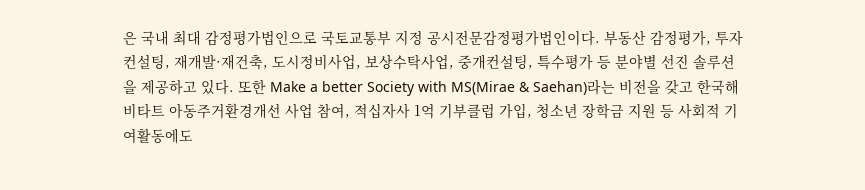은 국내 최대 감정평가법인으로 국토교통부 지정 공시전문감정평가법인이다. 부동산 감정평가, 투자컨설팅, 재개발·재건축, 도시정비사업, 보상수탁사업, 중개컨설팅, 특수평가 등 분야별 선진 솔루션을 제공하고 있다. 또한 Make a better Society with MS(Mirae & Saehan)라는 비전을 갖고 한국해비타트 아동주거환경개선 사업 참여, 적십자사 1억 기부클럽 가입, 청소년 장학금 지원 등 사회적 기여활동에도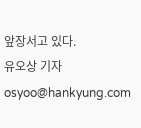앞장서고 있다.
유오상 기자 osyoo@hankyung.com